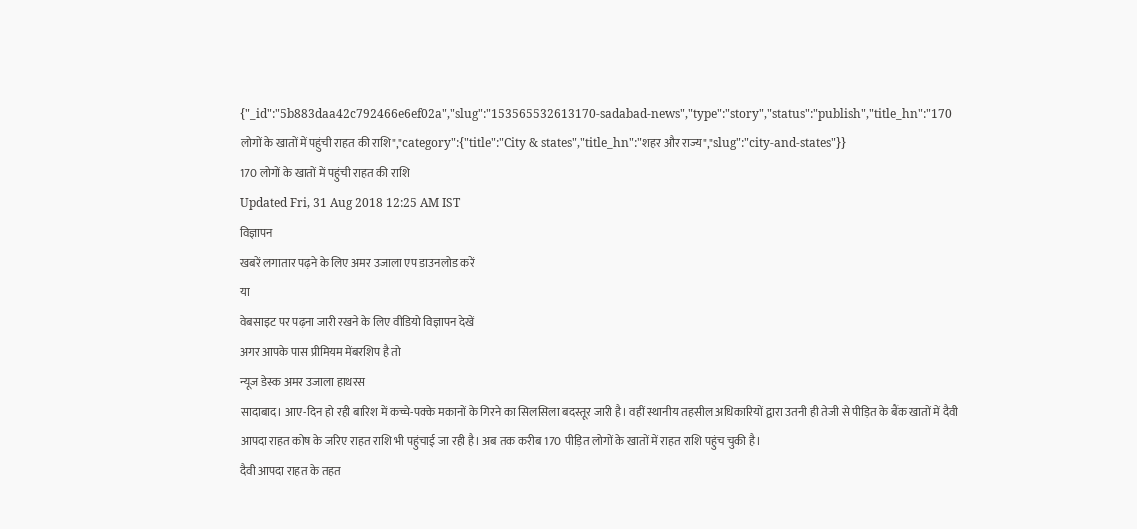{"_id":"5b883daa42c792466e6ef02a","slug":"153565532613170-sadabad-news","type":"story","status":"publish","title_hn":"170 लोगों के खातों में पहुंची राहत की राशि","category":{"title":"City & states","title_hn":"शहर और राज्य","slug":"city-and-states"}}
170 लोगों के खातों में पहुंची राहत की राशि
Updated Fri, 31 Aug 2018 12:25 AM IST
विज्ञापन
खबरें लगातार पढ़ने के लिए अमर उजाला एप डाउनलोड करें
या
वेबसाइट पर पढ़ना जारी रखने के लिए वीडियो विज्ञापन देखें
अगर आपके पास प्रीमियम मेंबरशिप है तो
न्यूज डेस्क अमर उजाला हाथरस
सादाबाद। आए-दिन हो रही बारिश में कच्चे-पक्के मकानों के गिरने का सिलसिला बदस्तूर जारी है। वहीं स्थानीय तहसील अधिकारियों द्वारा उतनी ही तेजी से पीड़ित के बैंक खातों में दैवी आपदा राहत कोष के जरिए राहत राशि भी पहुंचाई जा रही है। अब तक करीब 170 पीड़ित लोगों के खातों में राहत राशि पहुंच चुकी है।
दैवी आपदा राहत के तहत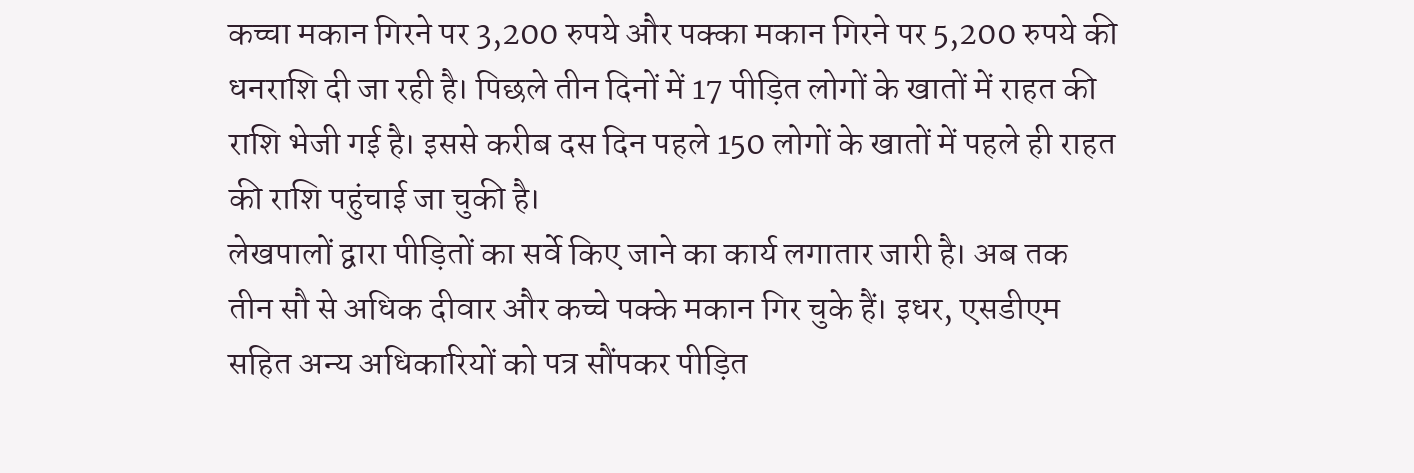कच्चा मकान गिरने पर 3,200 रुपये और पक्का मकान गिरने पर 5,200 रुपये की धनराशि दी जा रही है। पिछले तीन दिनों में 17 पीड़ित लोगों के खातों में राहत की राशि भेजी गई है। इससे करीब दस दिन पहले 150 लोगों के खातों में पहले ही राहत की राशि पहुंचाई जा चुकी है।
लेखपालों द्वारा पीड़ितों का सर्वे किए जाने का कार्य लगातार जारी है। अब तक तीन सौ से अधिक दीवार और कच्चे पक्के मकान गिर चुके हैं। इधर, एसडीएम सहित अन्य अधिकारियों को पत्र सौंपकर पीड़ित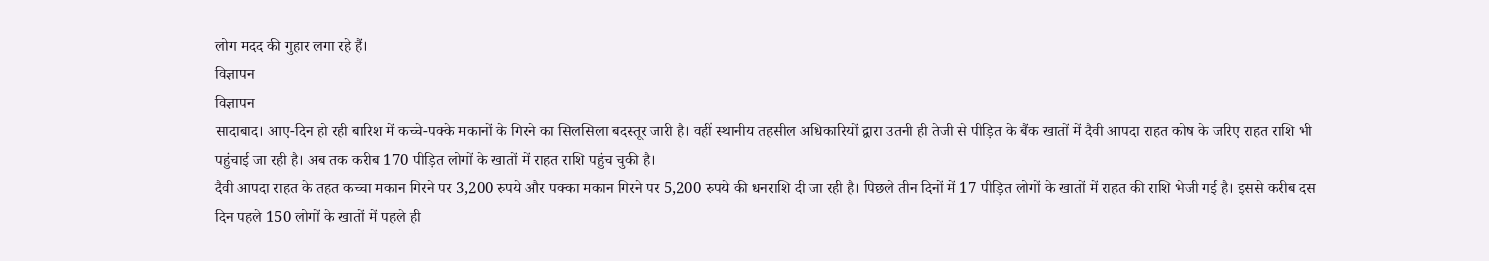लोग मदद की गुहार लगा रहे हैं।
विज्ञापन
विज्ञापन
सादाबाद। आए-दिन हो रही बारिश में कच्चे-पक्के मकानों के गिरने का सिलसिला बदस्तूर जारी है। वहीं स्थानीय तहसील अधिकारियों द्वारा उतनी ही तेजी से पीड़ित के बैंक खातों में दैवी आपदा राहत कोष के जरिए राहत राशि भी पहुंचाई जा रही है। अब तक करीब 170 पीड़ित लोगों के खातों में राहत राशि पहुंच चुकी है।
दैवी आपदा राहत के तहत कच्चा मकान गिरने पर 3,200 रुपये और पक्का मकान गिरने पर 5,200 रुपये की धनराशि दी जा रही है। पिछले तीन दिनों में 17 पीड़ित लोगों के खातों में राहत की राशि भेजी गई है। इससे करीब दस दिन पहले 150 लोगों के खातों में पहले ही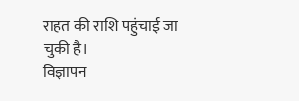राहत की राशि पहुंचाई जा चुकी है।
विज्ञापन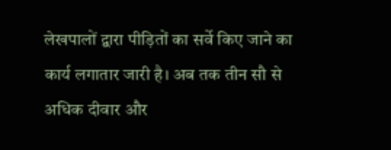लेखपालों द्वारा पीड़ितों का सर्वे किए जाने का कार्य लगातार जारी है। अब तक तीन सौ से अधिक दीवार और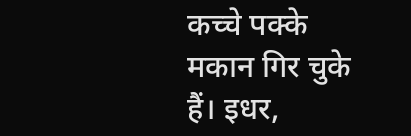कच्चे पक्के मकान गिर चुके हैं। इधर,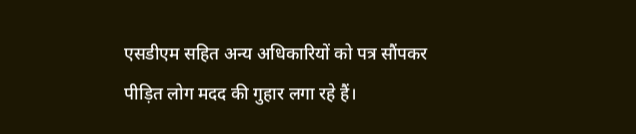एसडीएम सहित अन्य अधिकारियों को पत्र सौंपकर पीड़ित लोग मदद की गुहार लगा रहे हैं।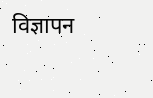विज्ञापन